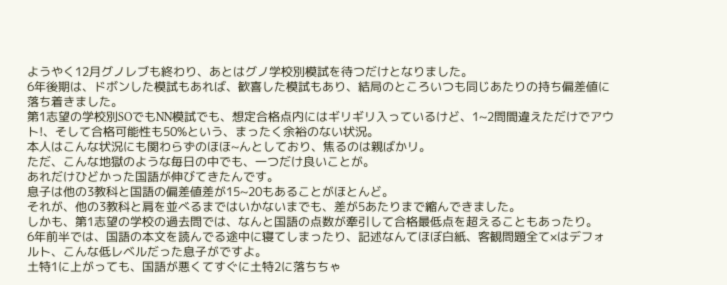ようやく12月グノレブも終わり、あとはグノ学校別模試を待つだけとなりました。
6年後期は、ドボンした模試もあれば、歓喜した模試もあり、結局のところいつも同じあたりの持ち偏差値に落ち着きました。
第1志望の学校別SOでもNN模試でも、想定合格点内にはギリギリ入っているけど、1~2問間違えただけでアウト!、そして合格可能性も50%という、まったく余裕のない状況。
本人はこんな状況にも関わらずのほほ~んとしており、焦るのは親ばかリ。
ただ、こんな地獄のような毎日の中でも、一つだけ良いことが。
あれだけひどかった国語が伸びてきたんです。
息子は他の3教科と国語の偏差値差が15~20もあることがほとんど。
それが、他の3教科と肩を並べるまではいかないまでも、差が5あたりまで縮んできました。
しかも、第1志望の学校の過去問では、なんと国語の点数が牽引して合格最低点を超えることもあったり。
6年前半では、国語の本文を読んでる途中に寝てしまったり、記述なんてほぼ白紙、客観問題全て×はデフォルト、こんな低レベルだった息子がですよ。
土特1に上がっても、国語が悪くてすぐに土特2に落ちちゃ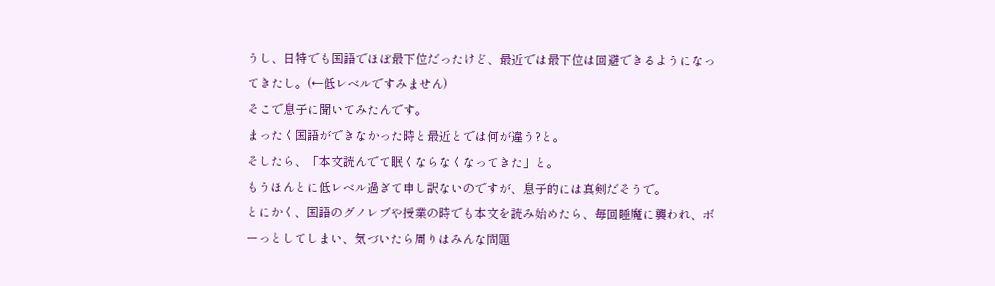うし、日特でも国語でほぼ最下位だったけど、最近では最下位は回避できるようになってきたし。(←低レベルですみません)
そこで息子に聞いてみたんです。
まったく国語ができなかった時と最近とでは何が違う?と。
そしたら、「本文読んでて眠くならなくなってきた」と。
もうほんとに低レベル過ぎて申し訳ないのですが、息子的には真剣だそうで。
とにかく、国語のグノレブや授業の時でも本文を読み始めたら、毎回睡魔に襲われ、ボーっとしてしまい、気づいたら周りはみんな問題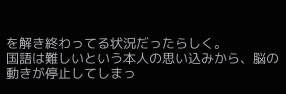を解き終わってる状況だったらしく。
国語は難しいという本人の思い込みから、脳の動きが停止してしまっ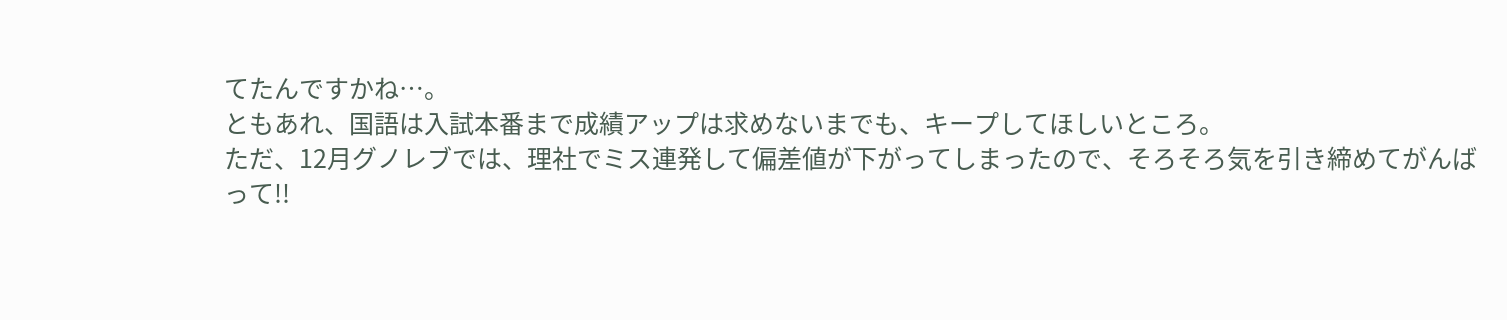てたんですかね…。
ともあれ、国語は入試本番まで成績アップは求めないまでも、キープしてほしいところ。
ただ、12月グノレブでは、理社でミス連発して偏差値が下がってしまったので、そろそろ気を引き締めてがんばって!!